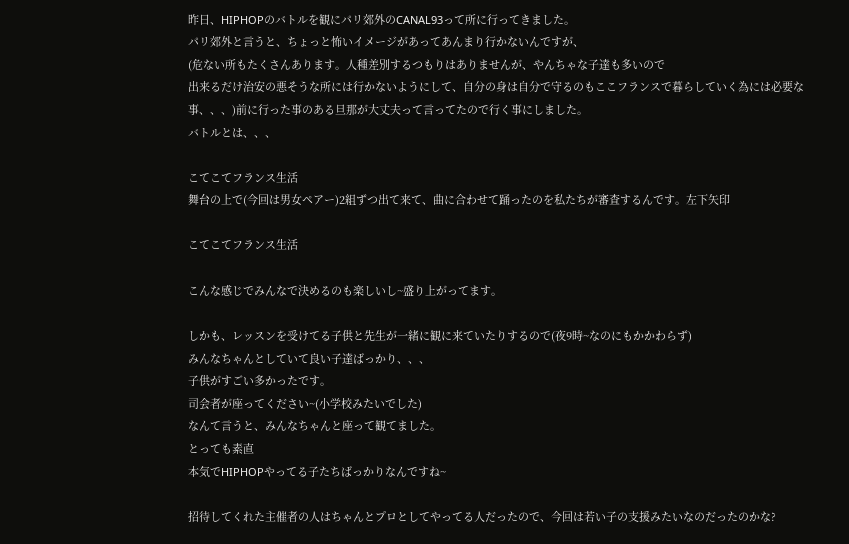昨日、HIPHOPのバトルを観にパリ郊外のCANAL93って所に行ってきました。
パリ郊外と言うと、ちょっと怖いイメージがあってあんまり行かないんですが、
(危ない所もたくさんあります。人種差別するつもりはありませんが、やんちゃな子達も多いので
出来るだけ治安の悪そうな所には行かないようにして、自分の身は自分で守るのもここフランスで暮らしていく為には必要な事、、、)前に行った事のある旦那が大丈夫って言ってたので行く事にしました。
バトルとは、、、

こてこてフランス生活
舞台の上で(今回は男女ペアー)2組ずつ出て来て、曲に合わせて踊ったのを私たちが審査するんです。左下矢印

こてこてフランス生活

こんな感じでみんなで決めるのも楽しいし~盛り上がってます。

しかも、レッスンを受けてる子供と先生が一緒に観に来ていたりするので(夜9時~なのにもかかわらず)
みんなちゃんとしていて良い子達ばっかり、、、
子供がすごい多かったです。
司会者が座ってください~(小学校みたいでした)
なんて言うと、みんなちゃんと座って観てました。
とっても素直
本気でHIPHOPやってる子たちばっかりなんですね~

招待してくれた主催者の人はちゃんとプロとしてやってる人だったので、今回は若い子の支援みたいなのだったのかな?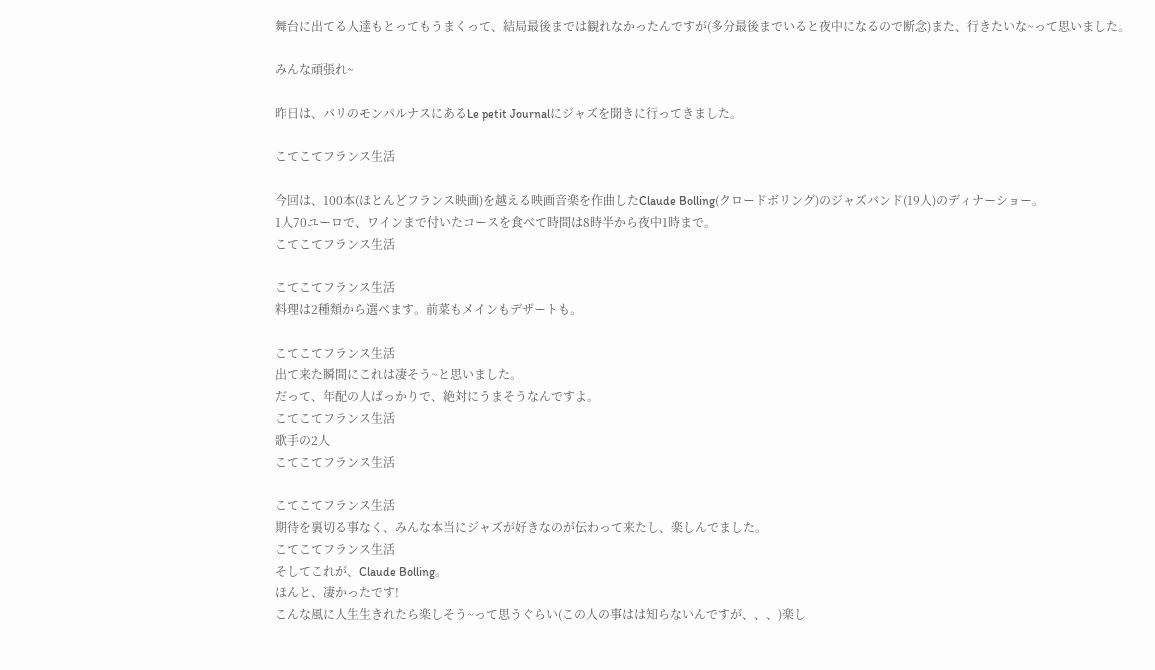舞台に出てる人達もとってもうまくって、結局最後までは観れなかったんですが(多分最後までいると夜中になるので断念)また、行きたいな~って思いました。

みんな頑張れ~

昨日は、パリのモンパルナスにあるLe petit Journalにジャズを聞きに行ってきました。

こてこてフランス生活

今回は、100本(ほとんどフランス映画)を越える映画音楽を作曲したClaude Bolling(クロードボリング)のジャズバンド(19人)のディナーショー。
1人70ユーロで、ワインまで付いたコースを食べて時間は8時半から夜中1時まで。
こてこてフランス生活

こてこてフランス生活
料理は2種類から選べます。前菜もメインもデザートも。

こてこてフランス生活
出て来た瞬間にこれは凄そう~と思いました。
だって、年配の人ばっかりで、絶対にうまそうなんですよ。
こてこてフランス生活
歌手の2人
こてこてフランス生活

こてこてフランス生活
期待を裏切る事なく、みんな本当にジャズが好きなのが伝わって来たし、楽しんでました。
こてこてフランス生活
そしてこれが、Claude Bolling。
ほんと、凄かったです!
こんな風に人生生きれたら楽しそう~って思うぐらい(この人の事はは知らないんですが、、、)楽し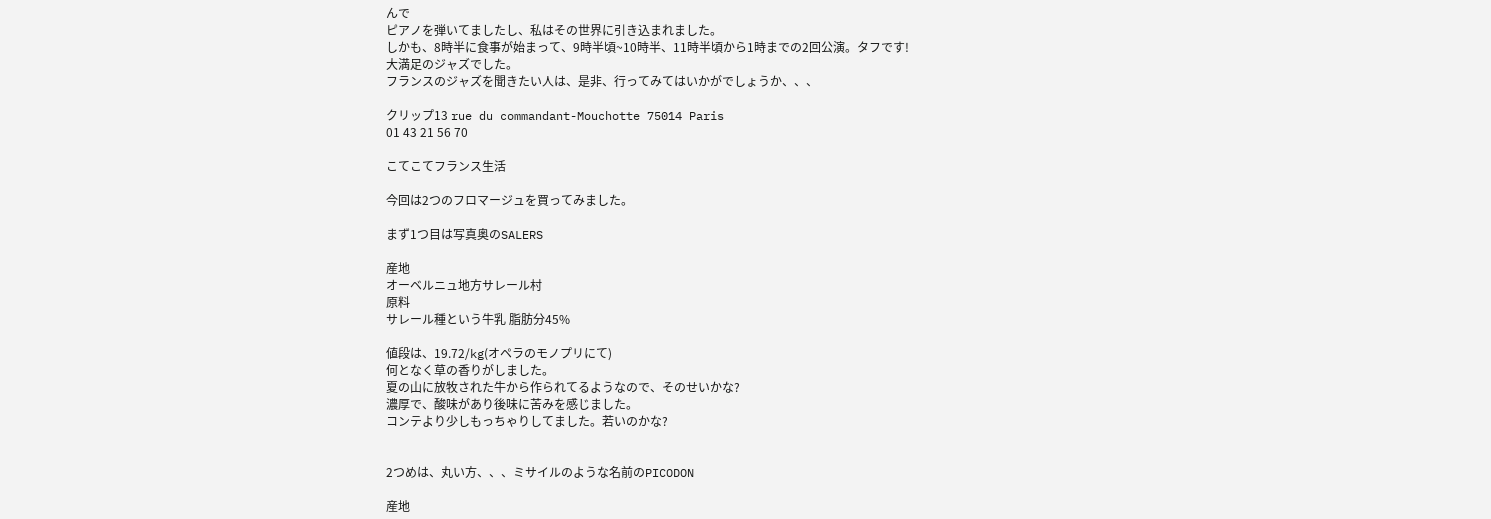んで
ピアノを弾いてましたし、私はその世界に引き込まれました。
しかも、8時半に食事が始まって、9時半頃~10時半、11時半頃から1時までの2回公演。タフです!
大満足のジャズでした。
フランスのジャズを聞きたい人は、是非、行ってみてはいかがでしょうか、、、

クリップ13 rue du commandant-Mouchotte 75014 Paris
01 43 21 56 70

こてこてフランス生活

今回は2つのフロマージュを買ってみました。

まず1つ目は写真奥のSALERS

産地
オーベルニュ地方サレール村
原料
サレール種という牛乳 脂肪分45%

値段は、19.72/kg(オペラのモノプリにて)
何となく草の香りがしました。
夏の山に放牧された牛から作られてるようなので、そのせいかな?
濃厚で、酸味があり後味に苦みを感じました。
コンテより少しもっちゃりしてました。若いのかな?


2つめは、丸い方、、、ミサイルのような名前のPICODON

産地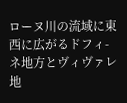ローヌ川の流域に東西に広がるドフィ-ネ地方とヴィヴァレ地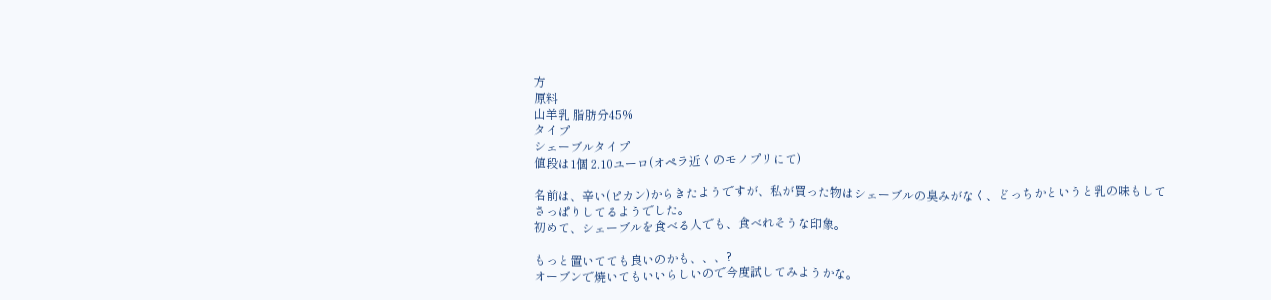方
原料
山羊乳 脂肪分45%
タイプ
シェーブルタイプ
値段は1個 2.10ユーロ(オペラ近くのモノプリにて)

名前は、辛い(ピカン)からきたようですが、私が買った物はシェーブルの臭みがなく、どっちかというと乳の味もしてさっぱりしてるようでした。
初めて、シェーブルを食べる人でも、食べれそうな印象。

もっと置いてても良いのかも、、、?
オーブンで焼いてもいいらしいので今度試してみようかな。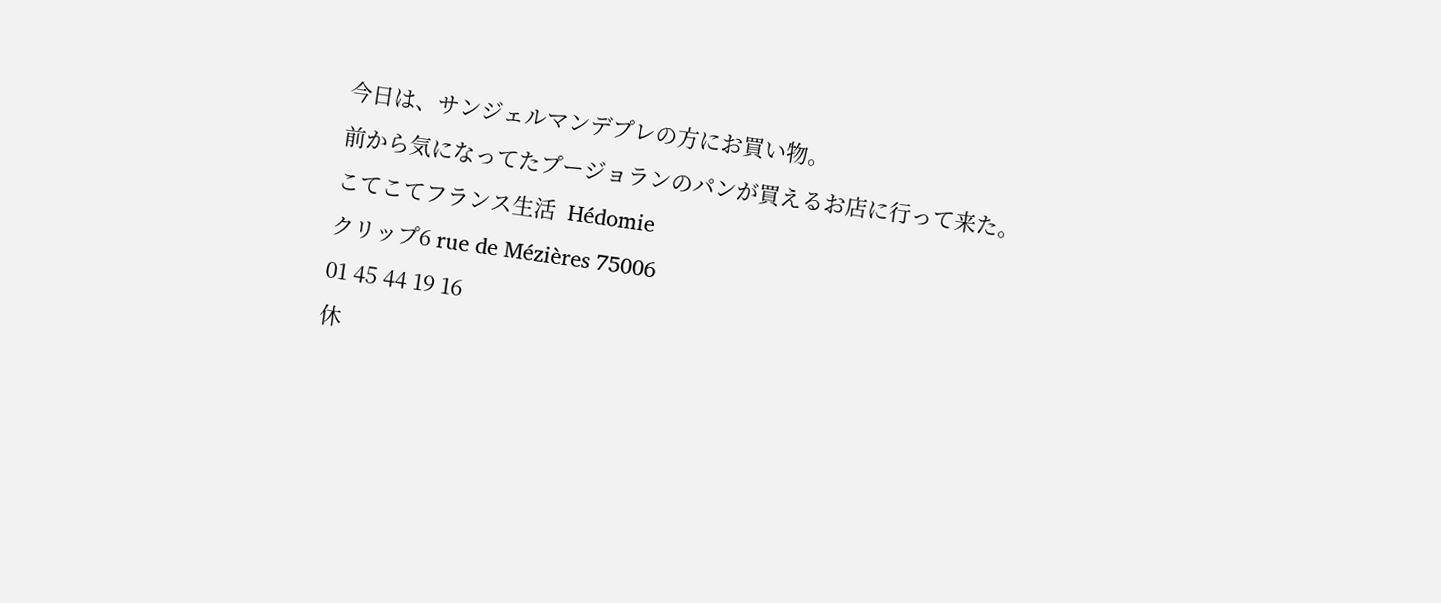今日は、サンジェルマンデプレの方にお買い物。
前から気になってたプージョランのパンが買えるお店に行って来た。
こてこてフランス生活  Hédomie
クリップ6 rue de Mézières 75006
01 45 44 19 16
休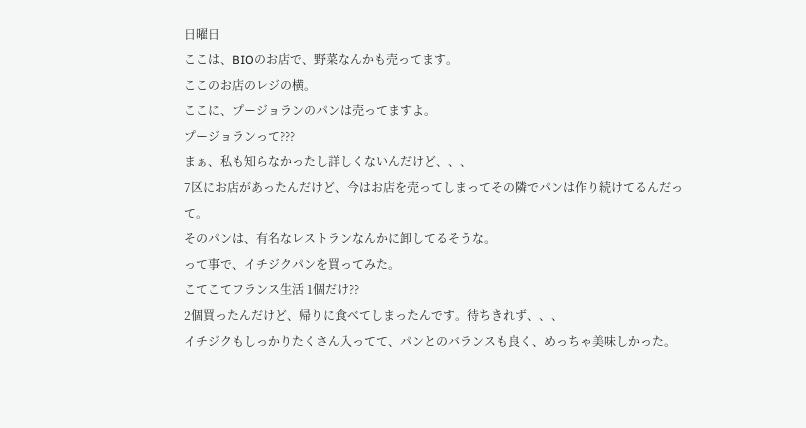日曜日
ここは、BIOのお店で、野菜なんかも売ってます。
ここのお店のレジの横。
ここに、プージョランのパンは売ってますよ。
プージョランって???
まぁ、私も知らなかったし詳しくないんだけど、、、
7区にお店があったんだけど、今はお店を売ってしまってその隣でパンは作り続けてるんだって。
そのパンは、有名なレストランなんかに卸してるそうな。
って事で、イチジクパンを買ってみた。
こてこてフランス生活 1個だけ??
2個買ったんだけど、帰りに食べてしまったんです。待ちきれず、、、
イチジクもしっかりたくさん入ってて、パンとのバランスも良く、めっちゃ美味しかった。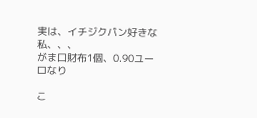実は、イチジクパン好きな私、、、
がま口財布1個、0.90ユーロなり

こ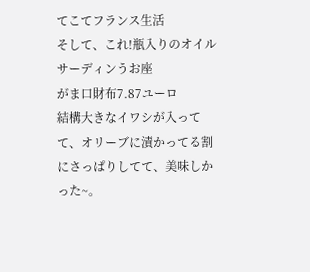てこてフランス生活
そして、これ!瓶入りのオイルサーディンうお座
がま口財布7.87ユーロ
結構大きなイワシが入ってて、オリーブに漬かってる割にさっぱりしてて、美味しかった~。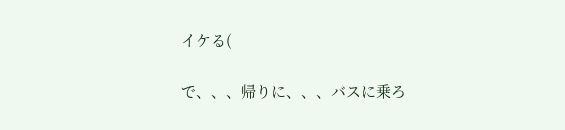イケる(

で、、、帰りに、、、バスに乗ろ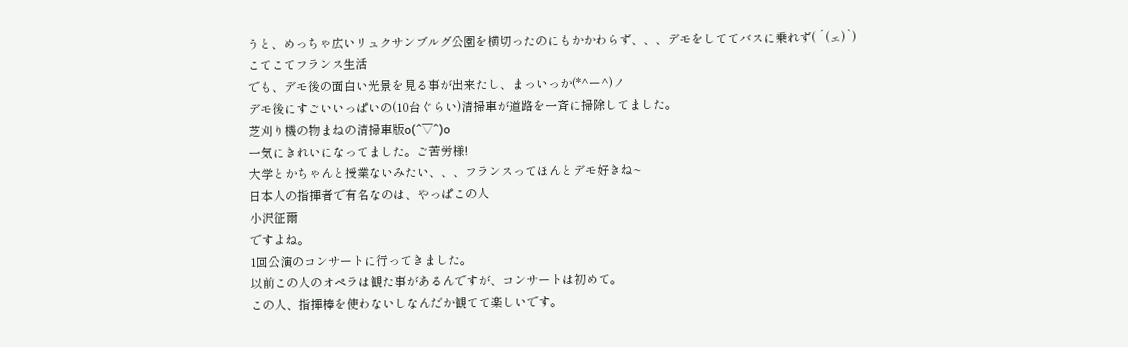うと、めっちゃ広いリュクサンブルグ公園を横切ったのにもかかわらず、、、デモをしててバスに乗れず( ´(ェ)`)
こてこてフランス生活
でも、デモ後の面白い光景を見る事が出来たし、まっいっか(*^ー^)ノ
デモ後にすごいいっぱいの(10台ぐらい)清掃車が道路を一斉に掃除してました。
芝刈り機の物まねの清掃車版o(^▽^)o
一気にきれいになってました。ご苦労様!
大学とかちゃんと授業ないみたい、、、フランスってほんとデモ好きね~
日本人の指揮者で有名なのは、やっぱこの人
小沢征爾
ですよね。
1回公演のコンサートに行ってきました。
以前この人のオペラは観た事があるんですが、コンサートは初めて。
この人、指揮棒を使わないしなんだか観てて楽しいです。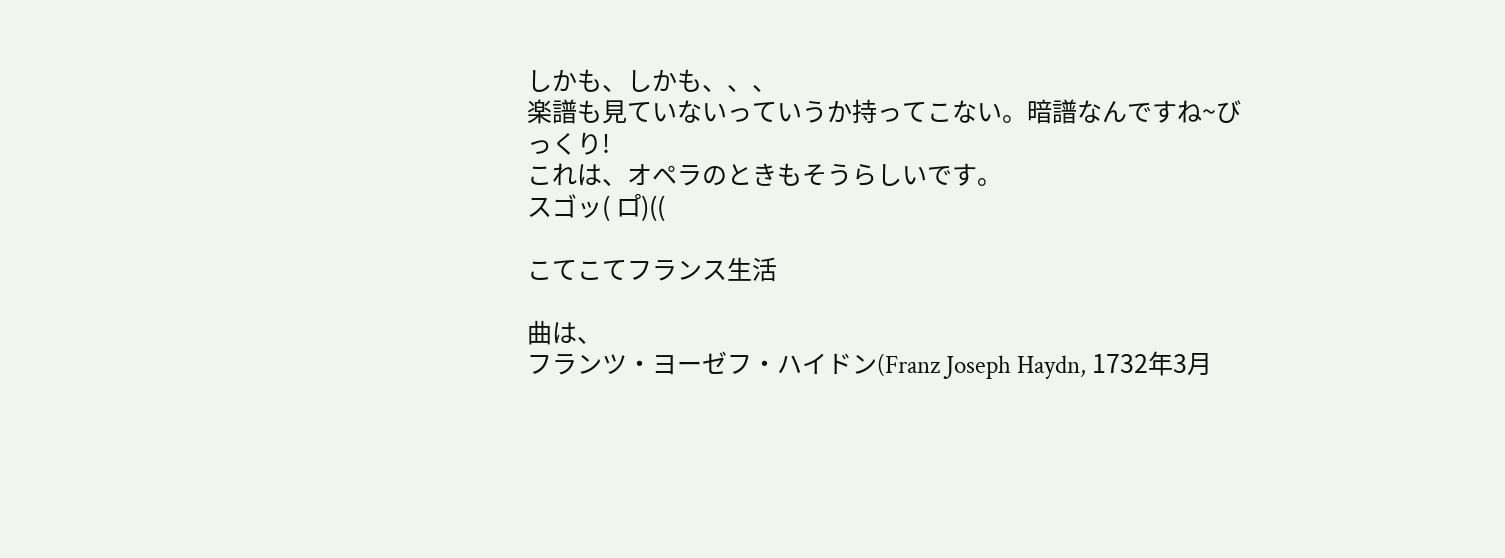しかも、しかも、、、
楽譜も見ていないっていうか持ってこない。暗譜なんですね~びっくり!
これは、オペラのときもそうらしいです。
スゴッ( ロ゚)((

こてこてフランス生活

曲は、
フランツ・ヨーゼフ・ハイドン(Franz Joseph Haydn, 1732年3月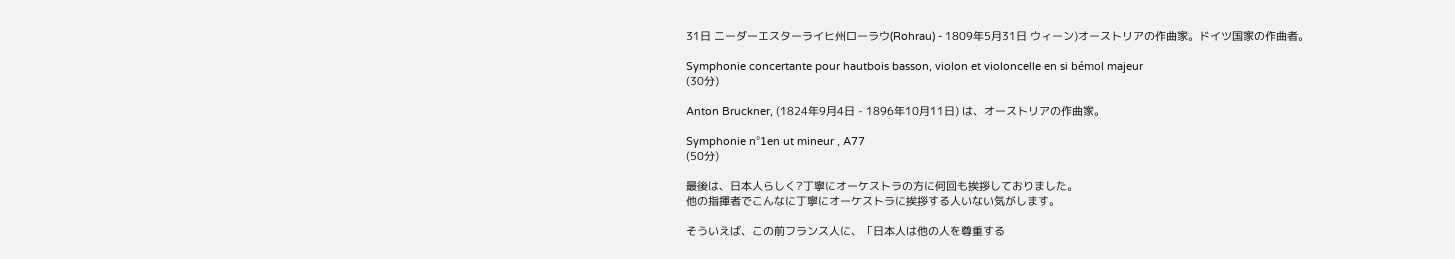31日 ニーダーエスターライヒ州ローラウ(Rohrau) - 1809年5月31日 ウィーン)オーストリアの作曲家。ドイツ国家の作曲者。

Symphonie concertante pour hautbois basson, violon et violoncelle en si bémol majeur
(30分)

Anton Bruckner, (1824年9月4日 - 1896年10月11日) は、オーストリアの作曲家。

Symphonie n°1en ut mineur , A77
(50分)

最後は、日本人らしく?丁寧にオーケストラの方に何回も挨拶しておりました。
他の指揮者でこんなに丁寧にオーケストラに挨拶する人いない気がします。

そういえば、この前フランス人に、「日本人は他の人を尊重する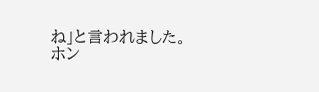ね」と言われました。
ホン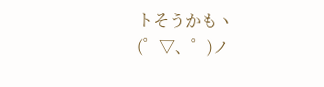トそうかもヽ(゜▽、゜)ノ